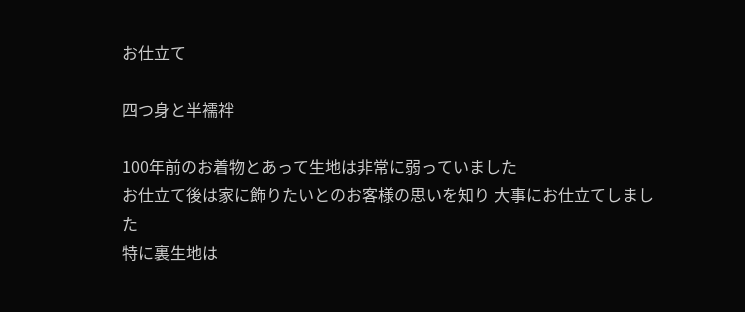お仕立て

四つ身と半襦袢

100年前のお着物とあって生地は非常に弱っていました
お仕立て後は家に飾りたいとのお客様の思いを知り 大事にお仕立てしました
特に裏生地は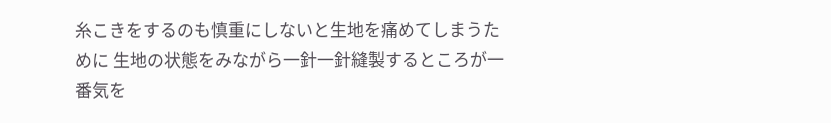糸こきをするのも慎重にしないと生地を痛めてしまうために 生地の状態をみながら一針一針縫製するところが一番気を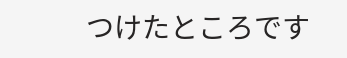つけたところです